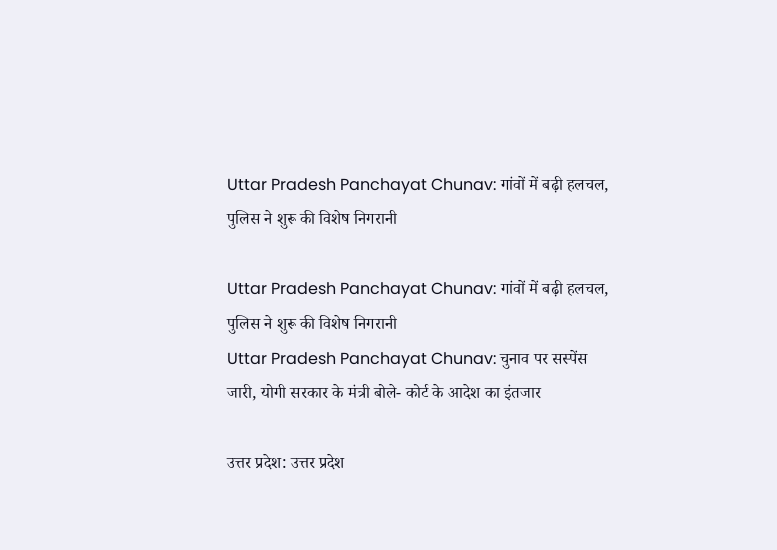Uttar Pradesh Panchayat Chunav: गांवों में बढ़ी हलचल, पुलिस ने शुरू की विशेष निगरानी

Uttar Pradesh Panchayat Chunav: गांवों में बढ़ी हलचल, पुलिस ने शुरू की विशेष निगरानी
Uttar Pradesh Panchayat Chunav: चुनाव पर सस्पेंस जारी, योगी सरकार के मंत्री बोले- कोर्ट के आदेश का इंतजार

उत्तर प्रदेश: उत्तर प्रदेश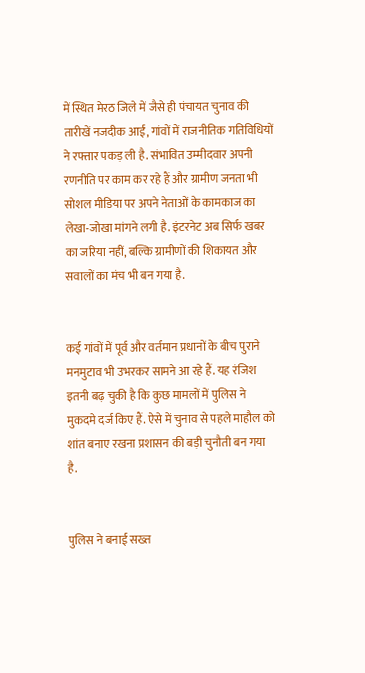में स्थित मेरठ जिले में जैसे ही पंचायत चुनाव की तारीखें नजदीक आईं, गांवों में राजनीतिक गतिविधियों ने रफ्तार पकड़ ली है. संभावित उम्मीदवार अपनी रणनीति पर काम कर रहे हैं और ग्रामीण जनता भी सोशल मीडिया पर अपने नेताओं के कामकाज का लेखा-जोखा मांगने लगी है. इंटरनेट अब सिर्फ खबर का जरिया नहीं, बल्कि ग्रामीणों की शिकायत और सवालों का मंच भी बन गया है.


कई गांवों में पूर्व और वर्तमान प्रधानों के बीच पुराने मनमुटाव भी उभरकर सामने आ रहे हैं. यह रंजिश इतनी बढ़ चुकी है कि कुछ मामलों में पुलिस ने मुकदमे दर्ज किए हैं. ऐसे में चुनाव से पहले माहौल को शांत बनाए रखना प्रशासन की बड़ी चुनौती बन गया है.


पुलिस ने बनाई सख्त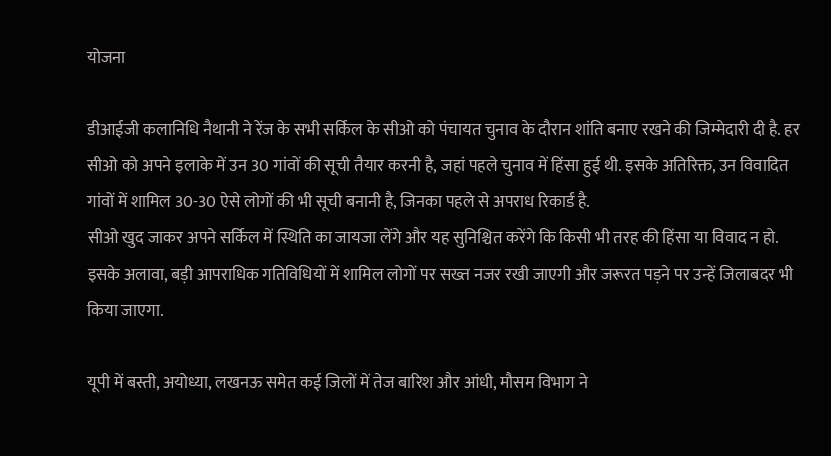योजना

डीआईजी कलानिधि नैथानी ने रेंज के सभी सर्किल के सीओ को पंचायत चुनाव के दौरान शांति बनाए रखने की जिम्मेदारी दी है. हर सीओ को अपने इलाके में उन 30 गांवों की सूची तैयार करनी है, जहां पहले चुनाव में हिंसा हुई थी. इसके अतिरिक्त, उन विवादित गांवों में शामिल 30-30 ऐसे लोगों की भी सूची बनानी है, जिनका पहले से अपराध रिकार्ड है.
सीओ खुद जाकर अपने सर्किल में स्थिति का जायजा लेंगे और यह सुनिश्चित करेंगे कि किसी भी तरह की हिंसा या विवाद न हो. इसके अलावा, बड़ी आपराधिक गतिविधियों में शामिल लोगों पर सख्त नजर रखी जाएगी और जरूरत पड़ने पर उन्हें जिलाबदर भी किया जाएगा.

यूपी में बस्ती, अयोध्या, लखनऊ समेत कई जिलों में तेज बारिश और आंधी, मौसम विभाग ने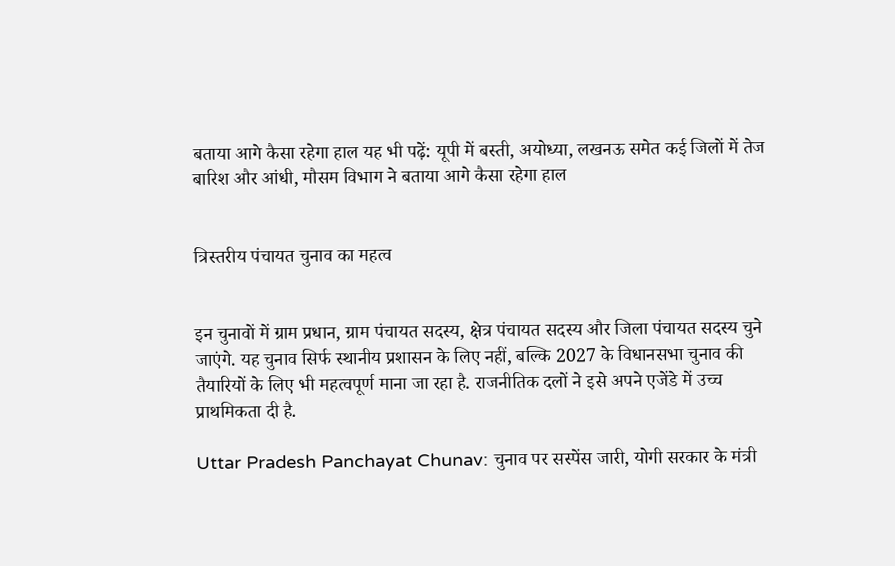बताया आगे कैसा रहेगा हाल यह भी पढ़ें: यूपी में बस्ती, अयोध्या, लखनऊ समेत कई जिलों में तेज बारिश और आंधी, मौसम विभाग ने बताया आगे कैसा रहेगा हाल


त्रिस्तरीय पंचायत चुनाव का महत्व


इन चुनावों में ग्राम प्रधान, ग्राम पंचायत सदस्य, क्षेत्र पंचायत सदस्य और जिला पंचायत सदस्य चुने जाएंगे. यह चुनाव सिर्फ स्थानीय प्रशासन के लिए नहीं, बल्कि 2027 के विधानसभा चुनाव की तैयारियों के लिए भी महत्वपूर्ण माना जा रहा है. राजनीतिक दलों ने इसे अपने एजेंडे में उच्च प्राथमिकता दी है.

Uttar Pradesh Panchayat Chunav: चुनाव पर सस्पेंस जारी, योगी सरकार के मंत्री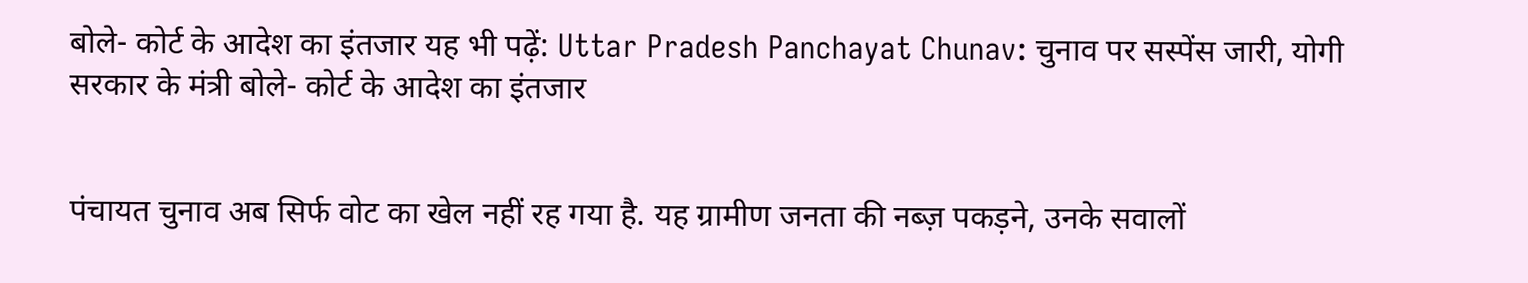बोले- कोर्ट के आदेश का इंतजार यह भी पढ़ें: Uttar Pradesh Panchayat Chunav: चुनाव पर सस्पेंस जारी, योगी सरकार के मंत्री बोले- कोर्ट के आदेश का इंतजार


पंचायत चुनाव अब सिर्फ वोट का खेल नहीं रह गया है. यह ग्रामीण जनता की नब्ज़ पकड़ने, उनके सवालों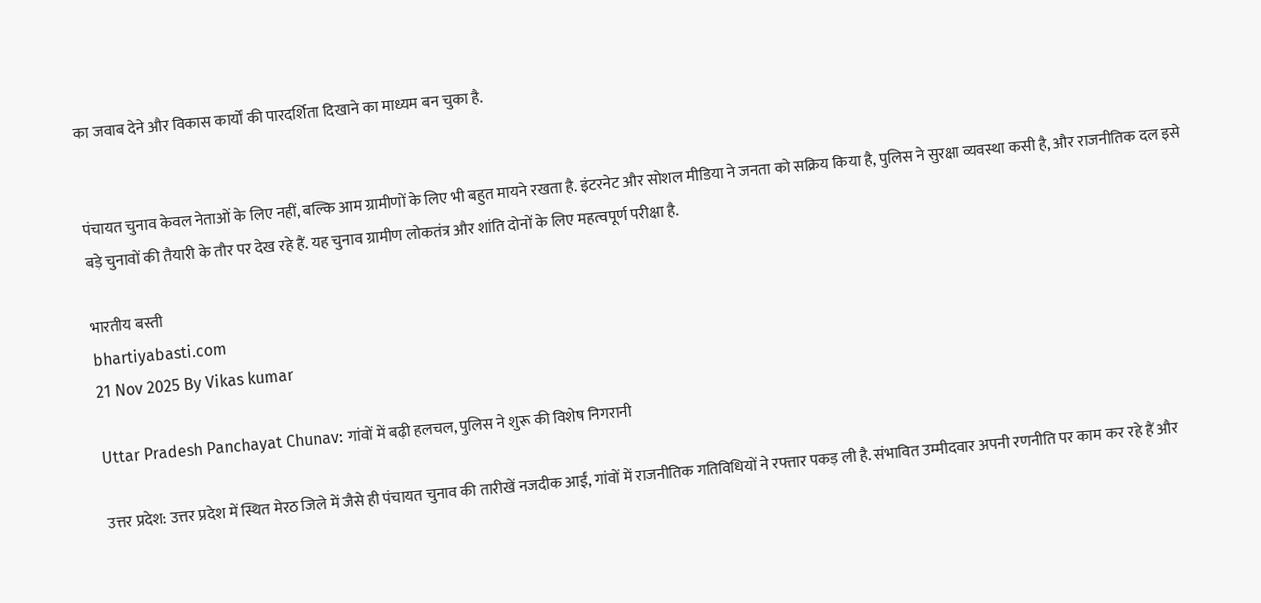का जवाब देने और विकास कार्यों की पारदर्शिता दिखाने का माध्यम बन चुका है.


पंचायत चुनाव केवल नेताओं के लिए नहीं, बल्कि आम ग्रामीणों के लिए भी बहुत मायने रखता है. इंटरनेट और सोशल मीडिया ने जनता को सक्रिय किया है, पुलिस ने सुरक्षा व्यवस्था कसी है, और राजनीतिक दल इसे बड़े चुनावों की तैयारी के तौर पर देख रहे हैं. यह चुनाव ग्रामीण लोकतंत्र और शांति दोनों के लिए महत्वपूर्ण परीक्षा है.

भारतीय बस्ती
bhartiyabasti.com
21 Nov 2025 By Vikas kumar

Uttar Pradesh Panchayat Chunav: गांवों में बढ़ी हलचल, पुलिस ने शुरू की विशेष निगरानी

उत्तर प्रदेश: उत्तर प्रदेश में स्थित मेरठ जिले में जैसे ही पंचायत चुनाव की तारीखें नजदीक आईं, गांवों में राजनीतिक गतिविधियों ने रफ्तार पकड़ ली है. संभावित उम्मीदवार अपनी रणनीति पर काम कर रहे हैं और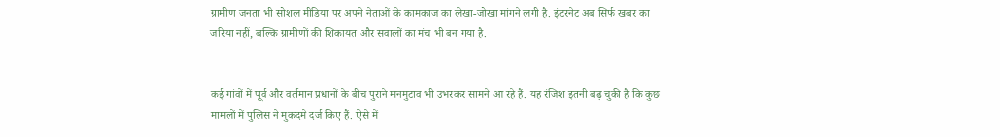ग्रामीण जनता भी सोशल मीडिया पर अपने नेताओं के कामकाज का लेखा-जोखा मांगने लगी है. इंटरनेट अब सिर्फ खबर का जरिया नहीं, बल्कि ग्रामीणों की शिकायत और सवालों का मंच भी बन गया है.


कई गांवों में पूर्व और वर्तमान प्रधानों के बीच पुराने मनमुटाव भी उभरकर सामने आ रहे हैं. यह रंजिश इतनी बढ़ चुकी है कि कुछ मामलों में पुलिस ने मुकदमे दर्ज किए हैं. ऐसे में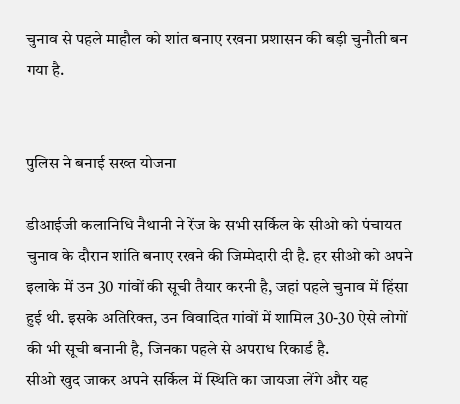चुनाव से पहले माहौल को शांत बनाए रखना प्रशासन की बड़ी चुनौती बन गया है.


पुलिस ने बनाई सख्त योजना

डीआईजी कलानिधि नैथानी ने रेंज के सभी सर्किल के सीओ को पंचायत चुनाव के दौरान शांति बनाए रखने की जिम्मेदारी दी है. हर सीओ को अपने इलाके में उन 30 गांवों की सूची तैयार करनी है, जहां पहले चुनाव में हिंसा हुई थी. इसके अतिरिक्त, उन विवादित गांवों में शामिल 30-30 ऐसे लोगों की भी सूची बनानी है, जिनका पहले से अपराध रिकार्ड है.
सीओ खुद जाकर अपने सर्किल में स्थिति का जायजा लेंगे और यह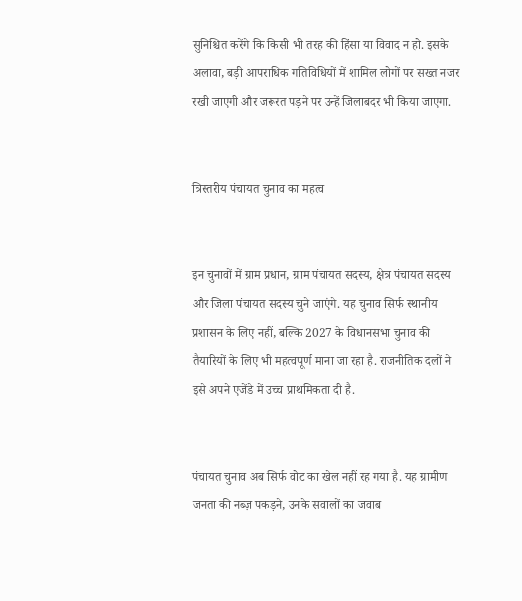सुनिश्चित करेंगे कि किसी भी तरह की हिंसा या विवाद न हो. इसके अलावा, बड़ी आपराधिक गतिविधियों में शामिल लोगों पर सख्त नजर रखी जाएगी और जरूरत पड़ने पर उन्हें जिलाबदर भी किया जाएगा.


त्रिस्तरीय पंचायत चुनाव का महत्व


इन चुनावों में ग्राम प्रधान, ग्राम पंचायत सदस्य, क्षेत्र पंचायत सदस्य और जिला पंचायत सदस्य चुने जाएंगे. यह चुनाव सिर्फ स्थानीय प्रशासन के लिए नहीं, बल्कि 2027 के विधानसभा चुनाव की तैयारियों के लिए भी महत्वपूर्ण माना जा रहा है. राजनीतिक दलों ने इसे अपने एजेंडे में उच्च प्राथमिकता दी है.


पंचायत चुनाव अब सिर्फ वोट का खेल नहीं रह गया है. यह ग्रामीण जनता की नब्ज़ पकड़ने, उनके सवालों का जवाब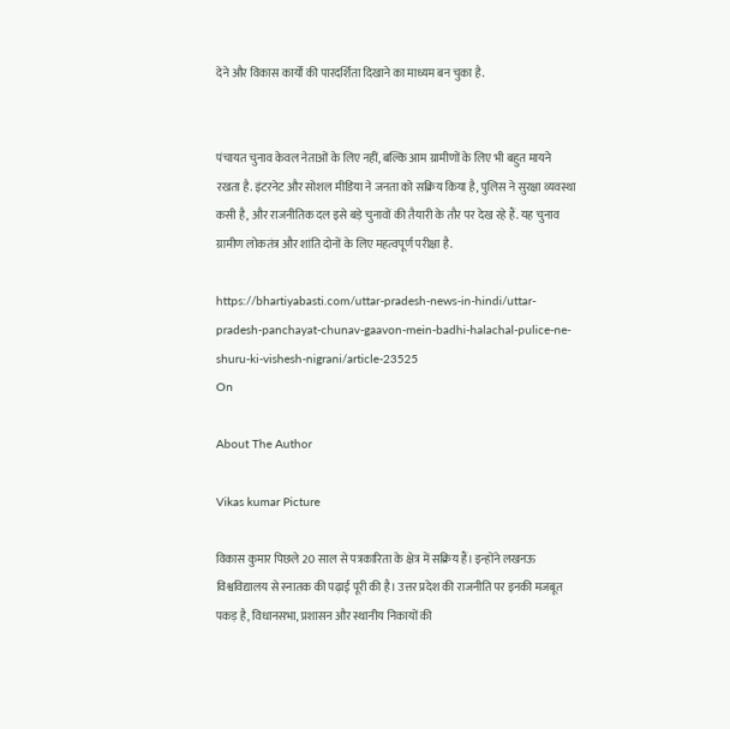देने और विकास कार्यों की पारदर्शिता दिखाने का माध्यम बन चुका है.


पंचायत चुनाव केवल नेताओं के लिए नहीं, बल्कि आम ग्रामीणों के लिए भी बहुत मायने रखता है. इंटरनेट और सोशल मीडिया ने जनता को सक्रिय किया है, पुलिस ने सुरक्षा व्यवस्था कसी है, और राजनीतिक दल इसे बड़े चुनावों की तैयारी के तौर पर देख रहे हैं. यह चुनाव ग्रामीण लोकतंत्र और शांति दोनों के लिए महत्वपूर्ण परीक्षा है.

https://bhartiyabasti.com/uttar-pradesh-news-in-hindi/uttar-pradesh-panchayat-chunav-gaavon-mein-badhi-halachal-pulice-ne-shuru-ki-vishesh-nigrani/article-23525
On

About The Author

Vikas kumar Picture

विकास कुमार पिछले 20 साल से पत्रकारिता के क्षेत्र में सक्रिय हैं। इन्होंने लखनऊ विश्वविद्यालय से स्नातक की पढ़ाई पूरी की है। उत्तर प्रदेश की राजनीति पर इनकी मजबूत पकड़ है, विधानसभा, प्रशासन और स्थानीय निकायों की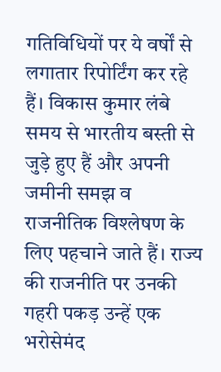गतिविधियों पर ये वर्षों से लगातार रिपोर्टिंग कर रहे हैं। विकास कुमार लंबे समय से भारतीय बस्ती से जुड़े हुए हैं और अपनी जमीनी समझ व राजनीतिक विश्लेषण के लिए पहचाने जाते हैं। राज्य की राजनीति पर उनकी गहरी पकड़ उन्हें एक भरोसेमंद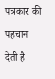पत्रकार की पहचान देती है